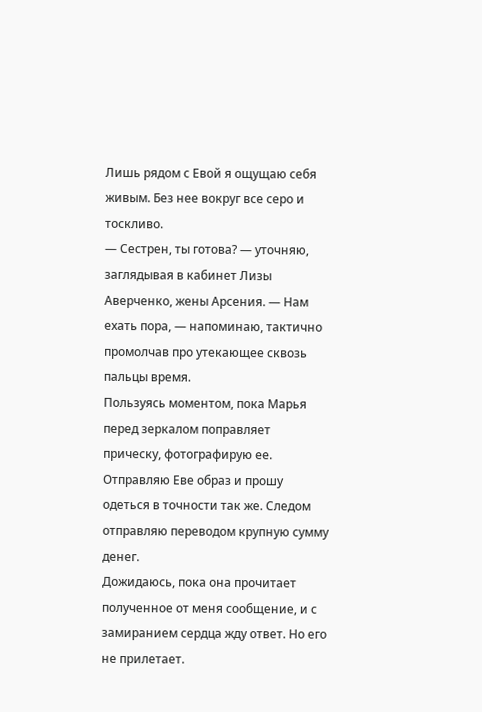Лишь рядом с Евой я ощущаю себя живым. Без нее вокруг все серо и тоскливо.
— Сестрен, ты готова? — уточняю, заглядывая в кабинет Лизы Аверченко, жены Арсения. — Нам ехать пора, — напоминаю, тактично промолчав про утекающее сквозь пальцы время.
Пользуясь моментом, пока Марья перед зеркалом поправляет прическу, фотографирую ее. Отправляю Еве образ и прошу одеться в точности так же. Следом отправляю переводом крупную сумму денег.
Дожидаюсь, пока она прочитает полученное от меня сообщение, и с замиранием сердца жду ответ. Но его не прилетает.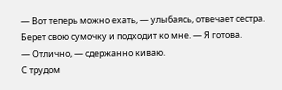— Вот теперь можно ехать, — улыбаясь, отвечает сестра. Берет свою сумочку и подходит ко мне. — Я готова.
— Отлично, — сдержанно киваю.
С трудом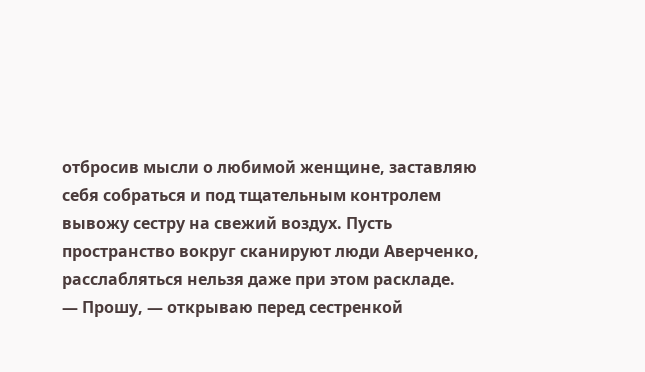отбросив мысли о любимой женщине, заставляю себя собраться и под тщательным контролем вывожу сестру на свежий воздух. Пусть пространство вокруг сканируют люди Аверченко, расслабляться нельзя даже при этом раскладе.
— Прошу, — открываю перед сестренкой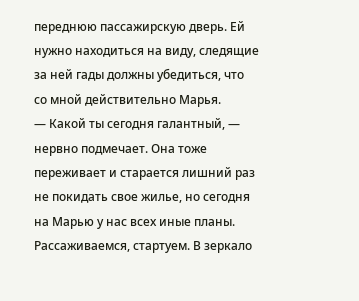переднюю пассажирскую дверь. Ей нужно находиться на виду, следящие за ней гады должны убедиться, что со мной действительно Марья.
— Какой ты сегодня галантный, — нервно подмечает. Она тоже переживает и старается лишний раз не покидать свое жилье, но сегодня на Марью у нас всех иные планы.
Рассаживаемся, стартуем. В зеркало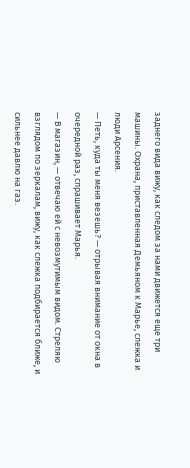заднего вида вижу, как следом за нами движется еще три машины. Охрана, приставленная Демьяном к Марье, слежка и люди Арсения.
— Петь, куда ты меня везешь? — отрывая внимание от окна в очередной раз, спрашивает Марья.
— В магазин, — отвечаю ей с невозмутимым видом. Стреляю взглядом по зеркалам, вижу, как слежка подбирается ближе, и сильнее давлю на газ.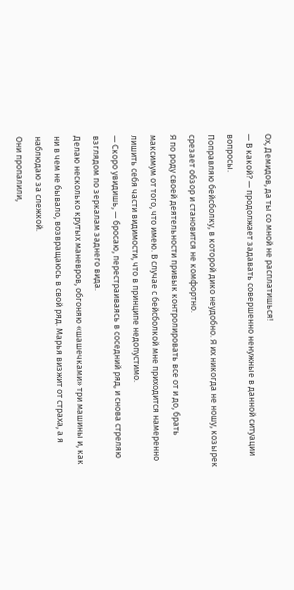Ох, Демидов, да ты со мной не расплатишься!
— В какой? — продолжает задавать совершенно ненужные в данной ситуации вопросы.
Поправляю бейсболку, в которой дико неудобно. Я их никогда не ношу, козырек срезает обзор и становится не комфортно.
Я по роду своей деятельности привык контролировать все от и до, брать максимум от того, что имею. В случае с бейсболкой мне приходится намеренно лишить себя части видимости, что в принципе недопустимо.
— Скоро увидишь, — бросаю, перестраиваясь в соседний ряд, и снова стреляю взглядом по зеркалам заднего вида.
Делаю несколько крутых маневров, обгоняю «шашечками» три машины и, как ни в чем не бывало, возвращаюсь в свой ряд. Марья визжит от страха, а я наблюдаю за слежкой.
Они пропалили,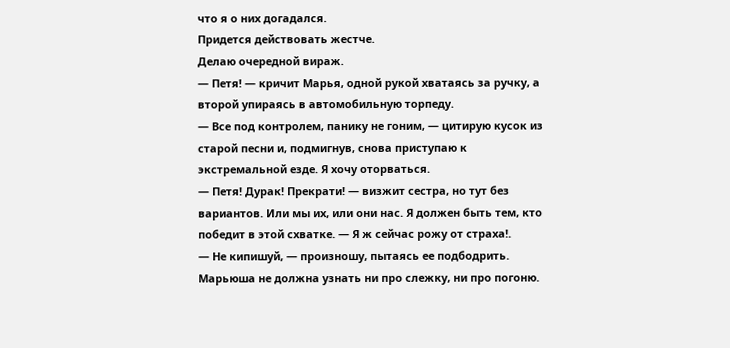что я о них догадался.
Придется действовать жестче.
Делаю очередной вираж.
— Петя! — кричит Марья, одной рукой хватаясь за ручку, а второй упираясь в автомобильную торпеду.
— Все под контролем, панику не гоним, — цитирую кусок из старой песни и, подмигнув, снова приступаю к экстремальной езде. Я хочу оторваться.
— Петя! Дурак! Прекрати! — визжит сестра, но тут без вариантов. Или мы их, или они нас. Я должен быть тем, кто победит в этой схватке. — Я ж сейчас рожу от страха!.
— Не кипишуй, — произношу, пытаясь ее подбодрить. Марьюша не должна узнать ни про слежку, ни про погоню.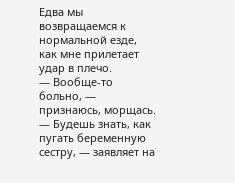Едва мы возвращаемся к нормальной езде, как мне прилетает удар в плечо.
— Вообще-то больно, — признаюсь, морщась.
— Будешь знать, как пугать беременную сестру, — заявляет на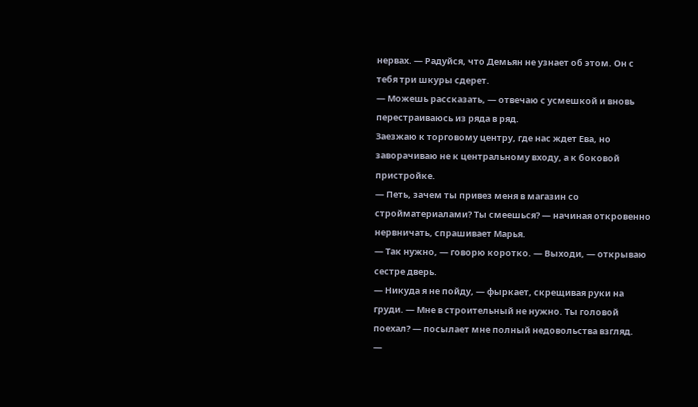нервах. — Радуйся, что Демьян не узнает об этом. Он с тебя три шкуры сдерет.
— Можешь рассказать, — отвечаю с усмешкой и вновь перестраиваюсь из ряда в ряд.
Заезжаю к торговому центру, где нас ждет Ева, но заворачиваю не к центральному входу, а к боковой пристройке.
— Петь, зачем ты привез меня в магазин со стройматериалами? Ты смеешься? — начиная откровенно нервничать, спрашивает Марья.
— Так нужно, — говорю коротко. — Выходи, — открываю сестре дверь.
— Никуда я не пойду, — фыркает, скрещивая руки на груди. — Мне в строительный не нужно. Ты головой поехал? — посылает мне полный недовольства взгляд.
—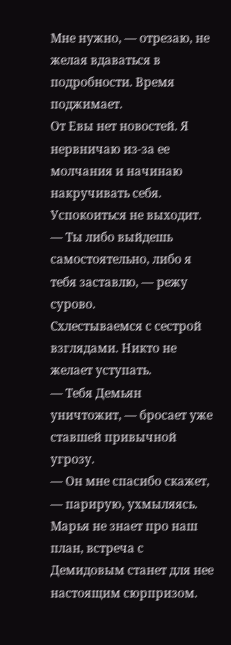Мне нужно, — отрезаю, не желая вдаваться в подробности. Время поджимает.
От Евы нет новостей. Я нервничаю из-за ее молчания и начинаю накручивать себя. Успокоиться не выходит.
— Ты либо выйдешь самостоятельно, либо я тебя заставлю, — режу сурово.
Схлестываемся с сестрой взглядами. Никто не желает уступать.
— Тебя Демьян уничтожит, — бросает уже ставшей привычной угрозу.
— Он мне спасибо скажет, — парирую, ухмыляясь. Марья не знает про наш план, встреча с Демидовым станет для нее настоящим сюрпризом.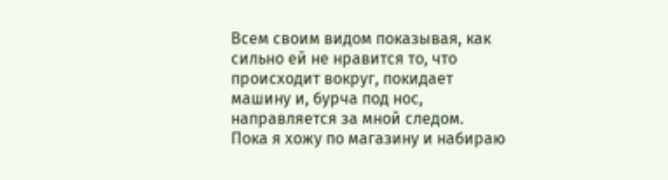Всем своим видом показывая, как сильно ей не нравится то, что происходит вокруг, покидает машину и, бурча под нос, направляется за мной следом.
Пока я хожу по магазину и набираю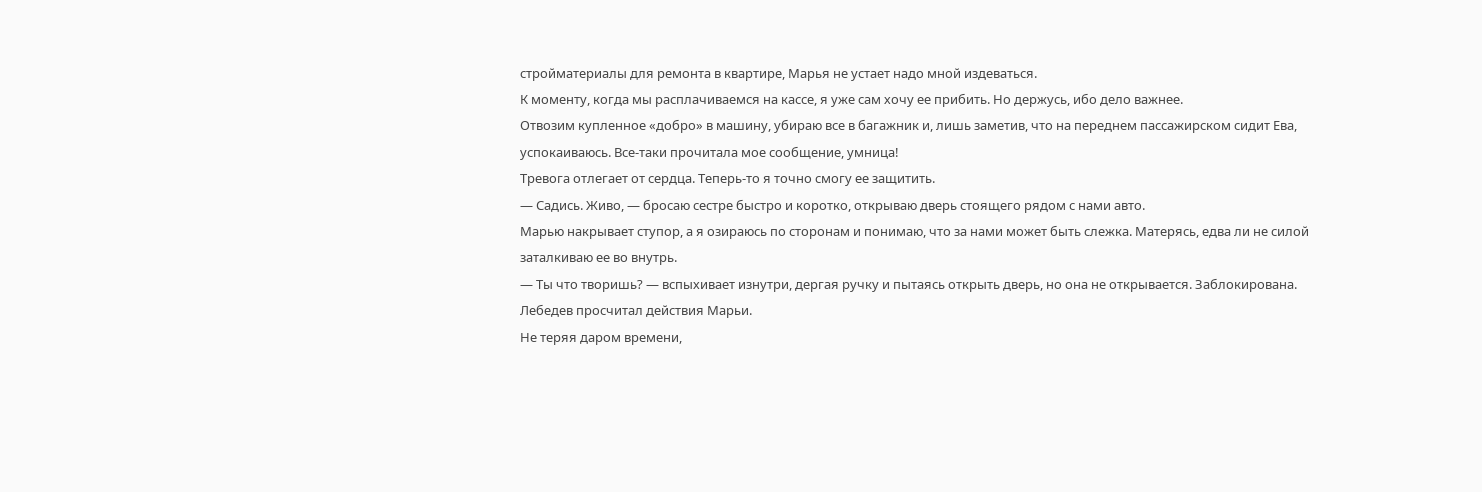стройматериалы для ремонта в квартире, Марья не устает надо мной издеваться.
К моменту, когда мы расплачиваемся на кассе, я уже сам хочу ее прибить. Но держусь, ибо дело важнее.
Отвозим купленное «добро» в машину, убираю все в багажник и, лишь заметив, что на переднем пассажирском сидит Ева, успокаиваюсь. Все-таки прочитала мое сообщение, умница!
Тревога отлегает от сердца. Теперь-то я точно смогу ее защитить.
— Садись. Живо, — бросаю сестре быстро и коротко, открываю дверь стоящего рядом с нами авто.
Марью накрывает ступор, а я озираюсь по сторонам и понимаю, что за нами может быть слежка. Матерясь, едва ли не силой заталкиваю ее во внутрь.
— Ты что творишь? — вспыхивает изнутри, дергая ручку и пытаясь открыть дверь, но она не открывается. Заблокирована. Лебедев просчитал действия Марьи.
Не теряя даром времени,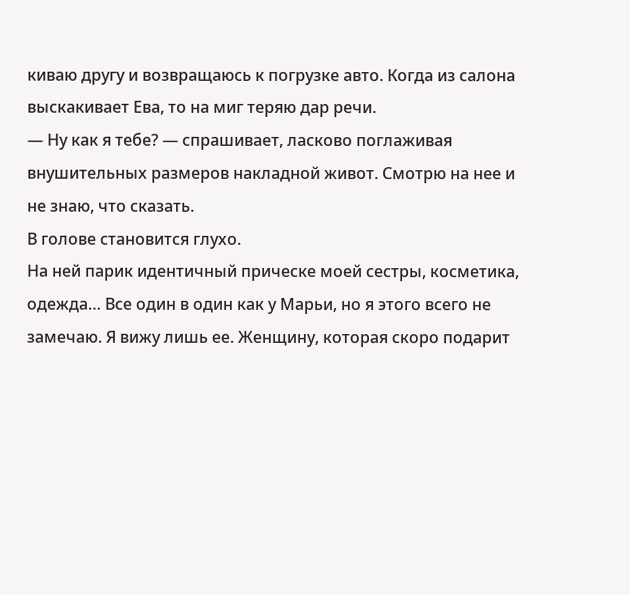киваю другу и возвращаюсь к погрузке авто. Когда из салона выскакивает Ева, то на миг теряю дар речи.
— Ну как я тебе? — спрашивает, ласково поглаживая внушительных размеров накладной живот. Смотрю на нее и не знаю, что сказать.
В голове становится глухо.
На ней парик идентичный прическе моей сестры, косметика, одежда… Все один в один как у Марьи, но я этого всего не замечаю. Я вижу лишь ее. Женщину, которая скоро подарит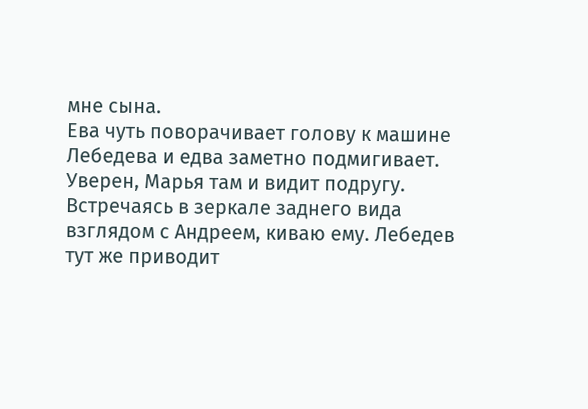мне сына.
Ева чуть поворачивает голову к машине Лебедева и едва заметно подмигивает. Уверен, Марья там и видит подругу.
Встречаясь в зеркале заднего вида взглядом с Андреем, киваю ему. Лебедев тут же приводит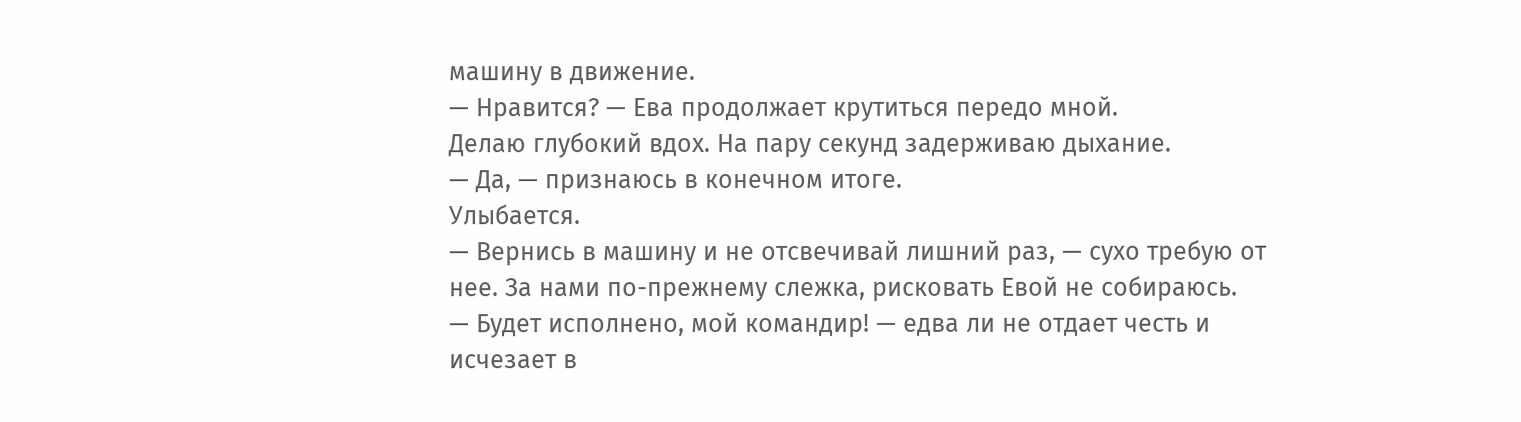машину в движение.
— Нравится? — Ева продолжает крутиться передо мной.
Делаю глубокий вдох. На пару секунд задерживаю дыхание.
— Да, — признаюсь в конечном итоге.
Улыбается.
— Вернись в машину и не отсвечивай лишний раз, — сухо требую от нее. За нами по-прежнему слежка, рисковать Евой не собираюсь.
— Будет исполнено, мой командир! — едва ли не отдает честь и исчезает в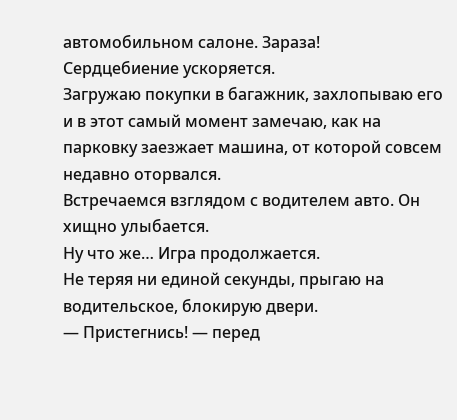автомобильном салоне. Зараза!
Сердцебиение ускоряется.
Загружаю покупки в багажник, захлопываю его и в этот самый момент замечаю, как на парковку заезжает машина, от которой совсем недавно оторвался.
Встречаемся взглядом с водителем авто. Он хищно улыбается.
Ну что же… Игра продолжается.
Не теряя ни единой секунды, прыгаю на водительское, блокирую двери.
— Пристегнись! — перед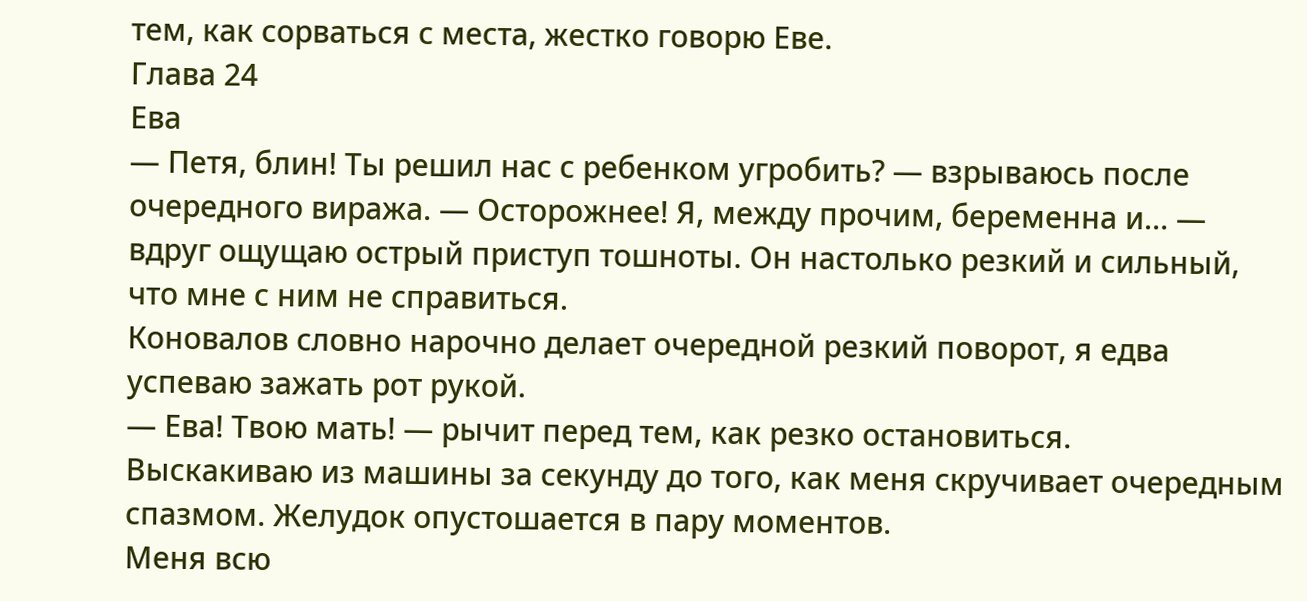тем, как сорваться с места, жестко говорю Еве.
Глава 24
Ева
— Петя, блин! Ты решил нас с ребенком угробить? — взрываюсь после очередного виража. — Осторожнее! Я, между прочим, беременна и… — вдруг ощущаю острый приступ тошноты. Он настолько резкий и сильный, что мне с ним не справиться.
Коновалов словно нарочно делает очередной резкий поворот, я едва успеваю зажать рот рукой.
— Ева! Твою мать! — рычит перед тем, как резко остановиться.
Выскакиваю из машины за секунду до того, как меня скручивает очередным спазмом. Желудок опустошается в пару моментов.
Меня всю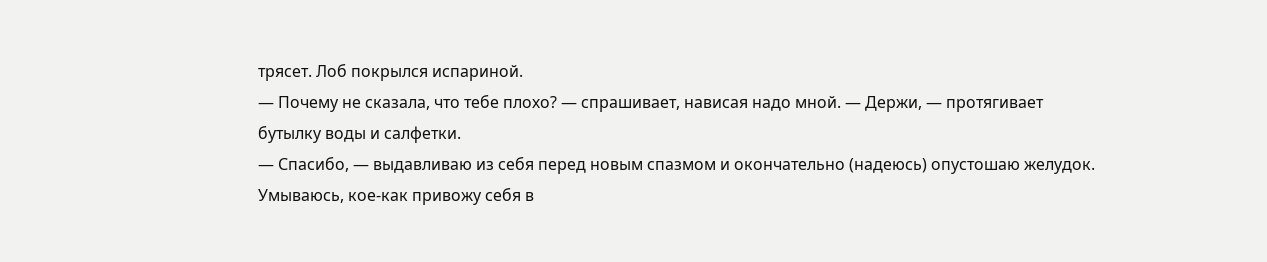трясет. Лоб покрылся испариной.
— Почему не сказала, что тебе плохо? — спрашивает, нависая надо мной. — Держи, — протягивает бутылку воды и салфетки.
— Спасибо, — выдавливаю из себя перед новым спазмом и окончательно (надеюсь) опустошаю желудок.
Умываюсь, кое-как привожу себя в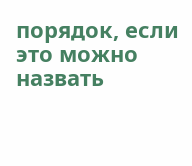порядок, если это можно назвать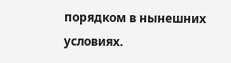порядком в нынешних условиях.